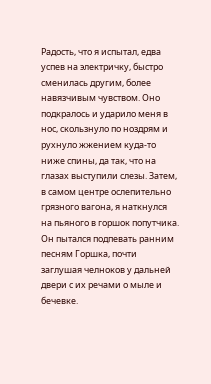Радость, что я испытал, едва успев на электричку, быстро сменилась другим, более навязчивым чувством. Оно подкралось и ударило меня в нос, скользнуло по ноздрям и рухнуло жжением куда-то ниже спины, да так, что на глазах выступили слезы. Затем, в самом центре ослепительно грязного вагона, я наткнулся на пьяного в горшок попутчика. Он пытался подпевать ранним песням Горшка, почти заглушая челноков у дальней двери с их речами о мыле и бечевке.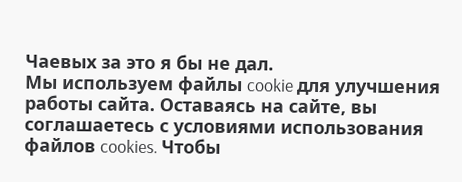Чаевых за это я бы не дал.
Мы используем файлы cookie для улучшения работы сайта. Оставаясь на сайте, вы соглашаетесь с условиями использования файлов cookies. Чтобы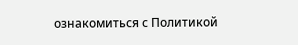ознакомиться с Политикой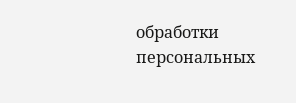обработки персональных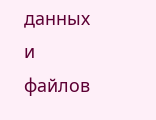данных и файлов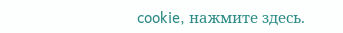cookie, нажмите здесь.